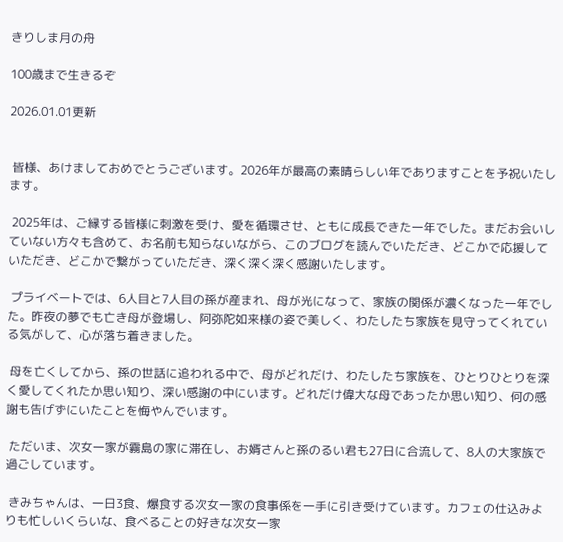きりしま月の舟

100歳まで生きるぞ

2026.01.01更新


 皆様、あけましておめでとうございます。2026年が最高の素晴らしい年でありますことを予祝いたします。

 2025年は、ご縁する皆様に刺激を受け、愛を循環させ、ともに成長できた一年でした。まだお会いしていない方々も含めて、お名前も知らないながら、このブログを読んでいただき、どこかで応援していただき、どこかで繋がっていただき、深く深く深く感謝いたします。

 プライベートでは、6人目と7人目の孫が産まれ、母が光になって、家族の関係が濃くなった一年でした。昨夜の夢でも亡き母が登場し、阿弥陀如来様の姿で美しく、わたしたち家族を見守ってくれている気がして、心が落ち着きました。

 母を亡くしてから、孫の世話に追われる中で、母がどれだけ、わたしたち家族を、ひとりひとりを深く愛してくれたか思い知り、深い感謝の中にいます。どれだけ偉大な母であったか思い知り、何の感謝も告げずにいたことを悔やんでいます。

 ただいま、次女一家が霧島の家に滞在し、お婿さんと孫のるい君も27日に合流して、8人の大家族で過ごしています。

 きみちゃんは、一日3食、爆食する次女一家の食事係を一手に引き受けています。カフェの仕込みよりも忙しいくらいな、食べることの好きな次女一家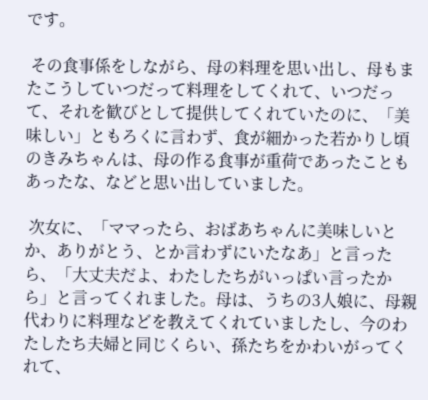です。

 その食事係をしながら、母の料理を思い出し、母もまたこうしていつだって料理をしてくれて、いつだって、それを歓びとして提供してくれていたのに、「美味しい」ともろくに言わず、食が細かった若かりし頃のきみちゃんは、母の作る食事が重荷であったこともあったな、などと思い出していました。

 次女に、「ママったら、おばあちゃんに美味しいとか、ありがとう、とか言わずにいたなあ」と言ったら、「大丈夫だよ、わたしたちがいっぱい言ったから」と言ってくれました。母は、うちの3人娘に、母親代わりに料理などを教えてくれていましたし、今のわたしたち夫婦と同じくらい、孫たちをかわいがってくれて、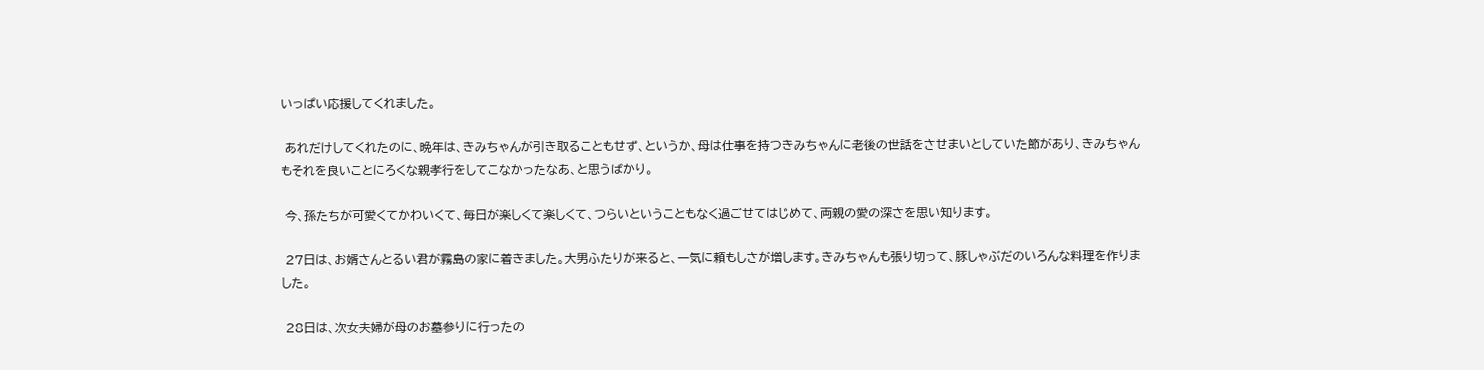いっぱい応援してくれました。

 あれだけしてくれたのに、晩年は、きみちゃんが引き取ることもせず、というか、母は仕事を持つきみちゃんに老後の世話をさせまいとしていた節があり、きみちゃんもそれを良いことにろくな親孝行をしてこなかったなあ、と思うばかり。

 今、孫たちが可愛くてかわいくて、毎日が楽しくて楽しくて、つらいということもなく過ごせてはじめて、両親の愛の深さを思い知ります。

 27日は、お婿さんとるい君が霧島の家に着きました。大男ふたりが来ると、一気に頼もしさが増します。きみちゃんも張り切って、豚しゃぶだのいろんな料理を作りました。

 28日は、次女夫婦が母のお墓参りに行ったの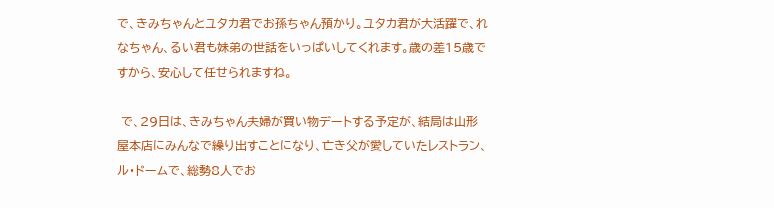で、きみちゃんとユタカ君でお孫ちゃん預かり。ユタカ君が大活躍で、れなちゃん、るい君も妹弟の世話をいっぱいしてくれます。歳の差15歳ですから、安心して任せられますね。

 で、29日は、きみちゃん夫婦が買い物デートする予定が、結局は山形屋本店にみんなで繰り出すことになり、亡き父が愛していたレストラン、ル・ドームで、総勢8人でお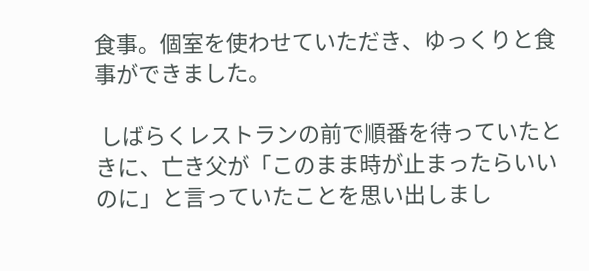食事。個室を使わせていただき、ゆっくりと食事ができました。

 しばらくレストランの前で順番を待っていたときに、亡き父が「このまま時が止まったらいいのに」と言っていたことを思い出しまし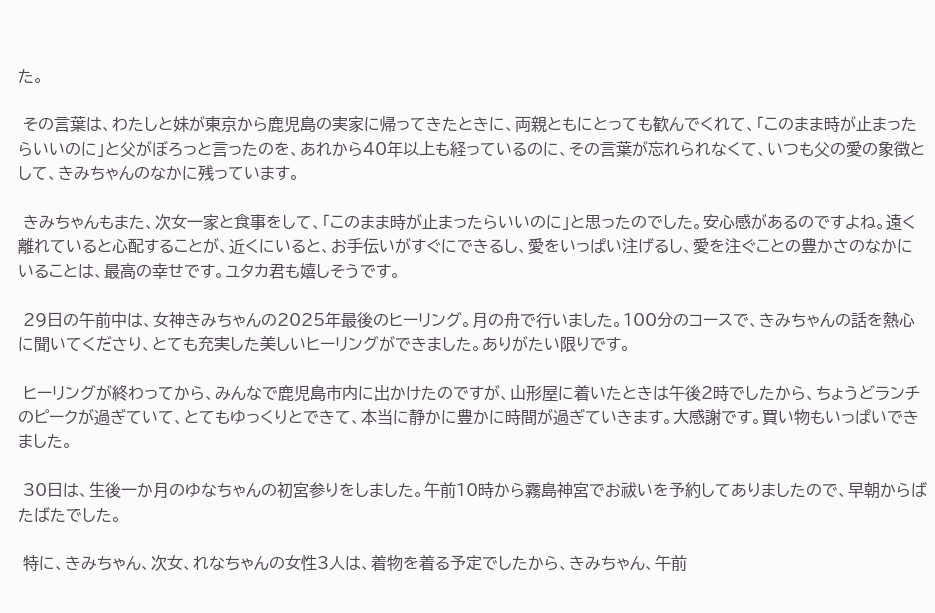た。

 その言葉は、わたしと妹が東京から鹿児島の実家に帰ってきたときに、両親ともにとっても歓んでくれて、「このまま時が止まったらいいのに」と父がぼろっと言ったのを、あれから40年以上も経っているのに、その言葉が忘れられなくて、いつも父の愛の象徴として、きみちゃんのなかに残っています。

 きみちゃんもまた、次女一家と食事をして、「このまま時が止まったらいいのに」と思ったのでした。安心感があるのですよね。遠く離れていると心配することが、近くにいると、お手伝いがすぐにできるし、愛をいっぱい注げるし、愛を注ぐことの豊かさのなかにいることは、最高の幸せです。ユタカ君も嬉しそうです。

 29日の午前中は、女神きみちゃんの2025年最後のヒーリング。月の舟で行いました。100分のコースで、きみちゃんの話を熱心に聞いてくださり、とても充実した美しいヒーリングができました。ありがたい限りです。

 ヒーリングが終わってから、みんなで鹿児島市内に出かけたのですが、山形屋に着いたときは午後2時でしたから、ちょうどランチのピークが過ぎていて、とてもゆっくりとできて、本当に静かに豊かに時間が過ぎていきます。大感謝です。買い物もいっぱいできました。

 30日は、生後一か月のゆなちゃんの初宮参りをしました。午前10時から霧島神宮でお祓いを予約してありましたので、早朝からばたばたでした。

 特に、きみちゃん、次女、れなちゃんの女性3人は、着物を着る予定でしたから、きみちゃん、午前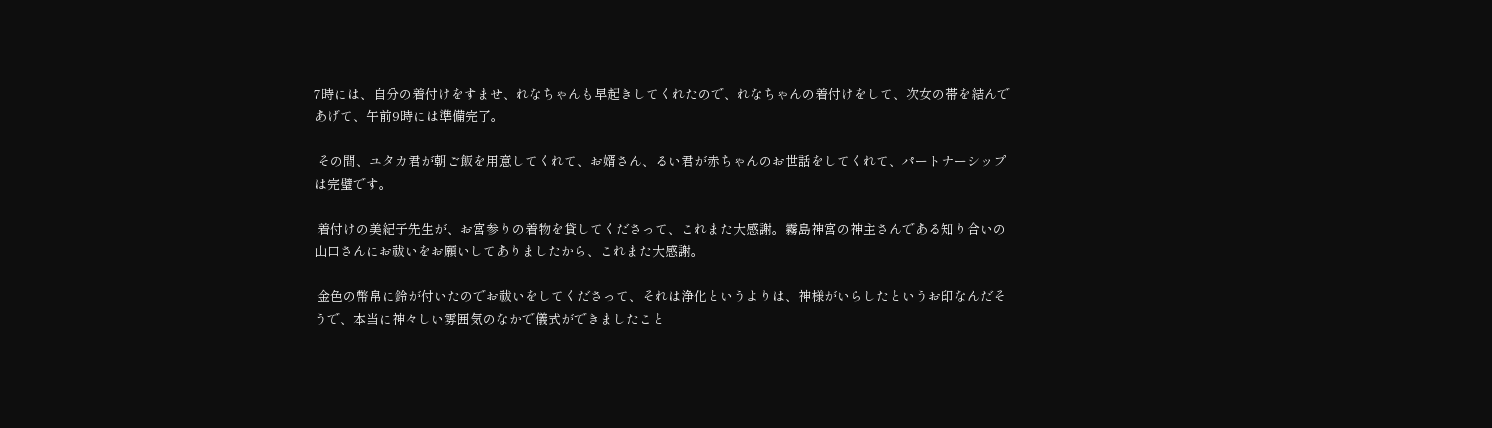7時には、自分の着付けをすませ、れなちゃんも早起きしてくれたので、れなちゃんの着付けをして、次女の帯を結んであげて、午前9時には準備完了。

 その間、ユタカ君が朝ご飯を用意してくれて、お婿さん、るい君が赤ちゃんのお世話をしてくれて、パートナーシップは完璧です。

 着付けの美紀子先生が、お宮参りの着物を貸してくださって、これまた大感謝。霧島神宮の神主さんである知り合いの山口さんにお祓いをお願いしてありましたから、これまた大感謝。

 金色の幣帛に鈴が付いたのでお祓いをしてくださって、それは浄化というよりは、神様がいらしたというお印なんだそうで、本当に神々しい雰囲気のなかで儀式ができましたこと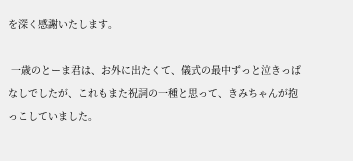を深く感謝いたします。

 一歳のとーま君は、お外に出たくて、儀式の最中ずっと泣きっぱなしでしたが、これもまた祝詞の一種と思って、きみちゃんが抱っこしていました。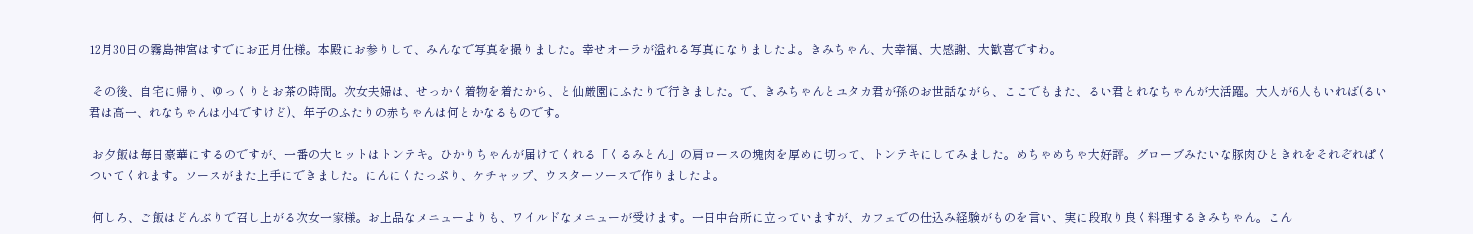12月30日の霧島神宮はすでにお正月仕様。本殿にお参りして、みんなで写真を撮りました。幸せオーラが溢れる写真になりましたよ。きみちゃん、大幸福、大感謝、大歓喜ですわ。

 その後、自宅に帰り、ゆっくりとお茶の時間。次女夫婦は、せっかく着物を着たから、と仙厳園にふたりで行きました。で、きみちゃんとユタカ君が孫のお世話ながら、ここでもまた、るい君とれなちゃんが大活躍。大人が6人もいれば(るい君は高一、れなちゃんは小4ですけど)、年子のふたりの赤ちゃんは何とかなるものです。

 お夕飯は毎日豪華にするのですが、一番の大ヒットはトンテキ。ひかりちゃんが届けてくれる「くるみとん」の肩ロースの塊肉を厚めに切って、トンテキにしてみました。めちゃめちゃ大好評。グローブみたいな豚肉ひときれをそれぞれぱくついてくれます。ソースがまた上手にできました。にんにくたっぷり、ケチャップ、ウスターソースで作りましたよ。

 何しろ、ご飯はどんぶりで召し上がる次女一家様。お上品なメニューよりも、ワイルドなメニューが受けます。一日中台所に立っていますが、カフェでの仕込み経験がものを言い、実に段取り良く料理するきみちゃん。こん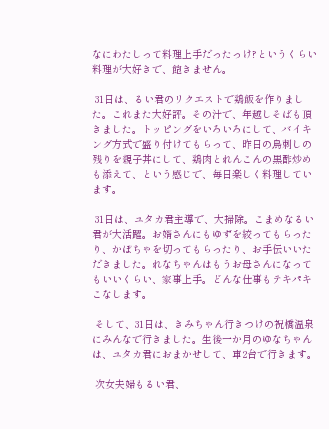なにわたしって料理上手だったっけ?というくらい料理が大好きで、飽きません。

 31日は、るい君のリクエストで鶏飯を作りました。これまた大好評。その汁で、年越しそばも頂きました。トッピングをいろいろにして、バイキング方式で盛り付けてもらって、昨日の鳥刺しの残りを親子丼にして、鶏肉とれんこんの黒酢炒めも添えて、という感じで、毎日楽しく料理しています。

 31日は、ユタカ君主導で、大掃除。こまめなるい君が大活躍。お婿さんにもゆずを絞ってもらったり、かぼちゃを切ってもらったり、お手伝いいただきました。れなちゃんはもうお母さんになってもいいくらい、家事上手。どんな仕事もテキパキこなします。

 そして、31日は、きみちゃん行きつけの祝橋温泉にみんなで行きました。生後一か月のゆなちゃんは、ユタカ君におまかせして、車2台で行きます。

 次女夫婦もるい君、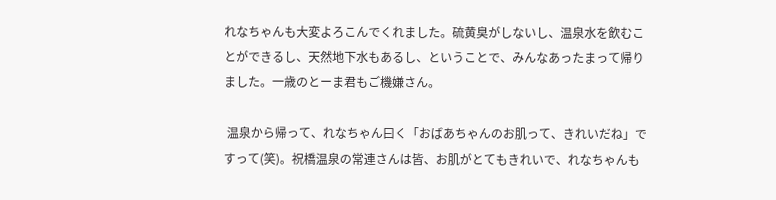れなちゃんも大変よろこんでくれました。硫黄臭がしないし、温泉水を飲むことができるし、天然地下水もあるし、ということで、みんなあったまって帰りました。一歳のとーま君もご機嫌さん。

 温泉から帰って、れなちゃん曰く「おばあちゃんのお肌って、きれいだね」ですって(笑)。祝橋温泉の常連さんは皆、お肌がとてもきれいで、れなちゃんも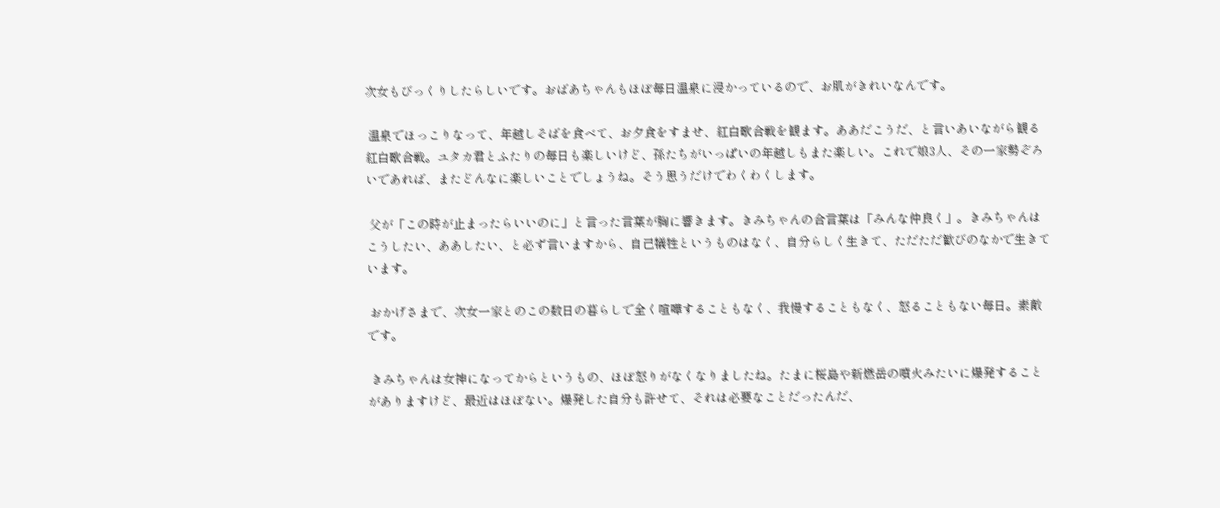次女もびっくりしたらしいです。おばあちゃんもほぼ毎日温泉に浸かっているので、お肌がきれいなんです。

 温泉でほっこりなって、年越しそばを食べて、お夕食をすませ、紅白歌合戦を観ます。ああだこうだ、と言いあいながら観る紅白歌合戦。ユタカ君とふたりの毎日も楽しいけど、孫たちがいっぱいの年越しもまた楽しい。これで娘3人、その一家勢ぞろいであれば、またどんなに楽しいことでしょうね。そう思うだけでわくわくします。

 父が「この時が止まったらいいのに」と言った言葉が胸に響きます。きみちゃんの合言葉は「みんな仲良く」。きみちゃんはこうしたい、ああしたい、と必ず言いますから、自己犠牲というものはなく、自分らしく生きて、ただただ歓びのなかで生きています。

 おかげさまで、次女一家とのこの数日の暮らしで全く喧嘩することもなく、我慢することもなく、怒ることもない毎日。素敵です。

 きみちゃんは女神になってからというもの、ほぼ怒りがなくなりましたね。たまに桜島や新燃岳の噴火みたいに爆発することがありますけど、最近はほぼない。爆発した自分も許せて、それは必要なことだったんだ、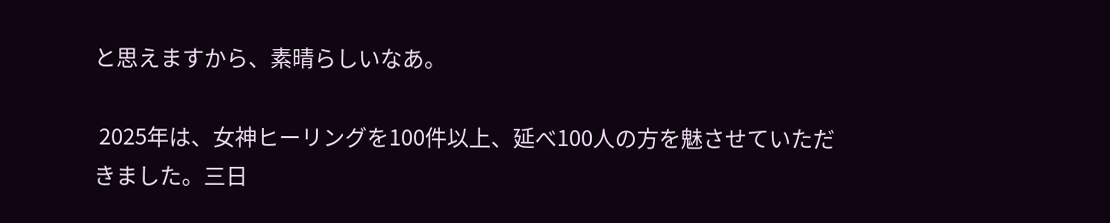と思えますから、素晴らしいなあ。

 2025年は、女神ヒーリングを100件以上、延べ100人の方を魅させていただきました。三日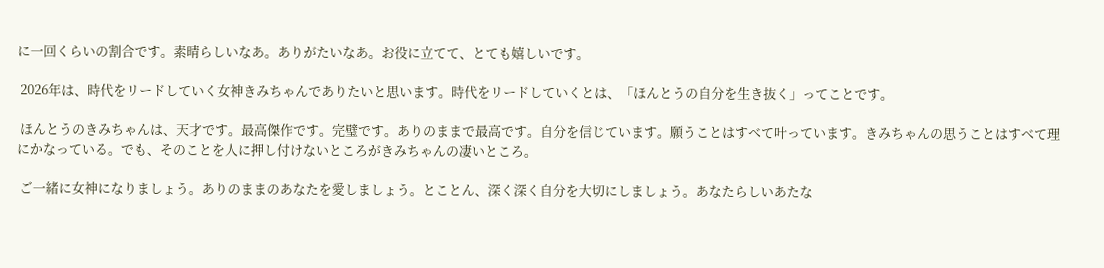に一回くらいの割合です。素晴らしいなあ。ありがたいなあ。お役に立てて、とても嬉しいです。

 2026年は、時代をリードしていく女神きみちゃんでありたいと思います。時代をリードしていくとは、「ほんとうの自分を生き抜く」ってことです。

 ほんとうのきみちゃんは、天才です。最高傑作です。完璧です。ありのままで最高です。自分を信じています。願うことはすべて叶っています。きみちゃんの思うことはすべて理にかなっている。でも、そのことを人に押し付けないところがきみちゃんの凄いところ。

 ご一緒に女神になりましょう。ありのままのあなたを愛しましょう。とことん、深く深く自分を大切にしましょう。あなたらしいあたな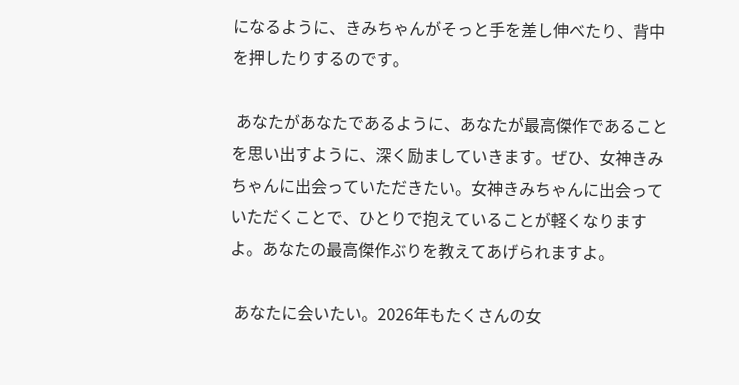になるように、きみちゃんがそっと手を差し伸べたり、背中を押したりするのです。

 あなたがあなたであるように、あなたが最高傑作であることを思い出すように、深く励ましていきます。ぜひ、女神きみちゃんに出会っていただきたい。女神きみちゃんに出会っていただくことで、ひとりで抱えていることが軽くなりますよ。あなたの最高傑作ぶりを教えてあげられますよ。

 あなたに会いたい。2026年もたくさんの女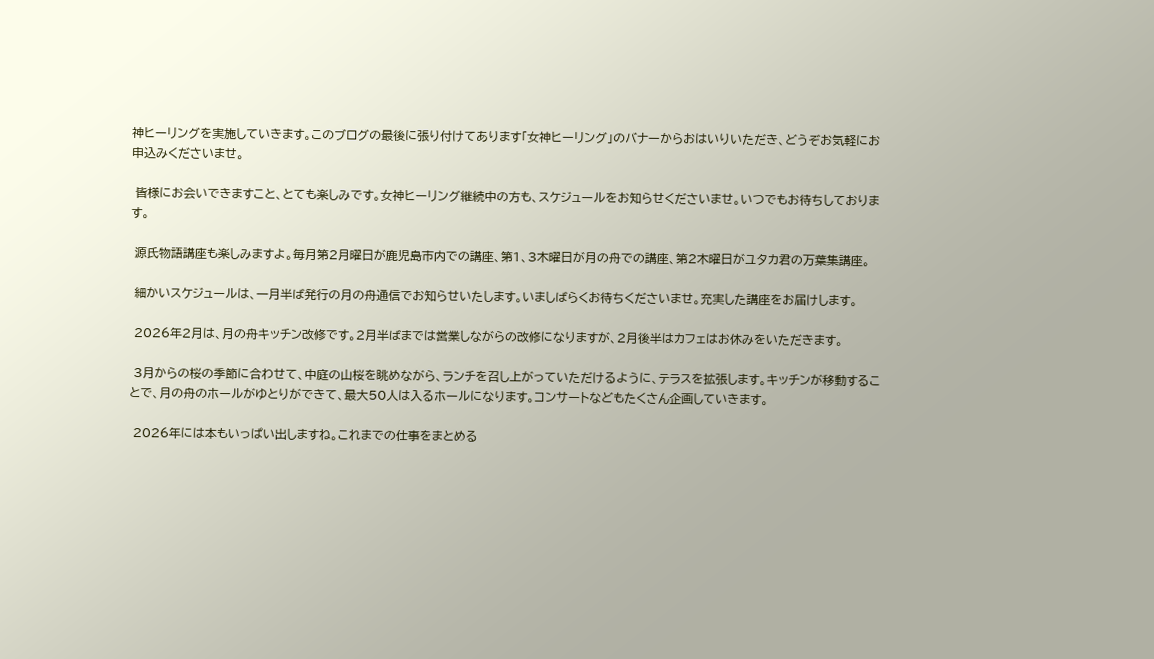神ヒーリングを実施していきます。このブログの最後に張り付けてあります「女神ヒーリング」のバナーからおはいりいただき、どうぞお気軽にお申込みくださいませ。

 皆様にお会いできますこと、とても楽しみです。女神ヒーリング継続中の方も、スケジュールをお知らせくださいませ。いつでもお待ちしております。

 源氏物語講座も楽しみますよ。毎月第2月曜日が鹿児島市内での講座、第1、3木曜日が月の舟での講座、第2木曜日がユタカ君の万葉集講座。

 細かいスケジュールは、一月半ば発行の月の舟通信でお知らせいたします。いましばらくお待ちくださいませ。充実した講座をお届けします。

 2026年2月は、月の舟キッチン改修です。2月半ばまでは営業しながらの改修になりますが、2月後半はカフェはお休みをいただきます。

 3月からの桜の季節に合わせて、中庭の山桜を眺めながら、ランチを召し上がっていただけるように、テラスを拡張します。キッチンが移動することで、月の舟のホールがゆとりができて、最大50人は入るホールになります。コンサートなどもたくさん企画していきます。

 2026年には本もいっぱい出しますね。これまでの仕事をまとめる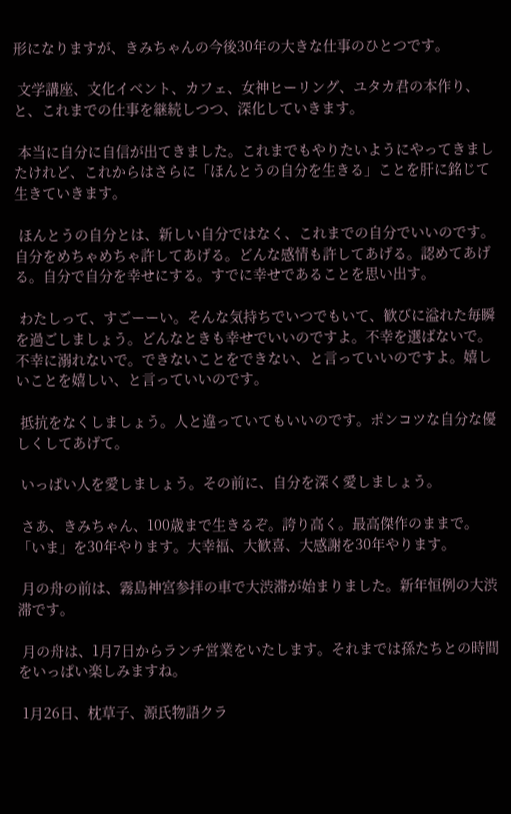形になりますが、きみちゃんの今後30年の大きな仕事のひとつです。

 文学講座、文化イベント、カフェ、女神ヒーリング、ユタカ君の本作り、と、これまでの仕事を継続しつつ、深化していきます。

 本当に自分に自信が出てきました。これまでもやりたいようにやってきましたけれど、これからはさらに「ほんとうの自分を生きる」ことを肝に銘じて生きていきます。

 ほんとうの自分とは、新しい自分ではなく、これまでの自分でいいのです。自分をめちゃめちゃ許してあげる。どんな感情も許してあげる。認めてあげる。自分で自分を幸せにする。すでに幸せであることを思い出す。

 わたしって、すごーーい。そんな気持ちでいつでもいて、歓びに溢れた毎瞬を過ごしましょう。どんなときも幸せでいいのですよ。不幸を選ばないで。不幸に溺れないで。できないことをできない、と言っていいのですよ。嬉しいことを嬉しい、と言っていいのです。

 抵抗をなくしましょう。人と違っていてもいいのです。ポンコツな自分な優しくしてあげて。

 いっぱい人を愛しましょう。その前に、自分を深く愛しましょう。

 さあ、きみちゃん、100歳まで生きるぞ。誇り高く。最高傑作のままで。「いま」を30年やります。大幸福、大歓喜、大感謝を30年やります。

 月の舟の前は、霧島神宮参拝の車で大渋滞が始まりました。新年恒例の大渋滞です。

 月の舟は、1月7日からランチ営業をいたします。それまでは孫たちとの時間をいっぱい楽しみますね。

 1月26日、枕草子、源氏物語クラ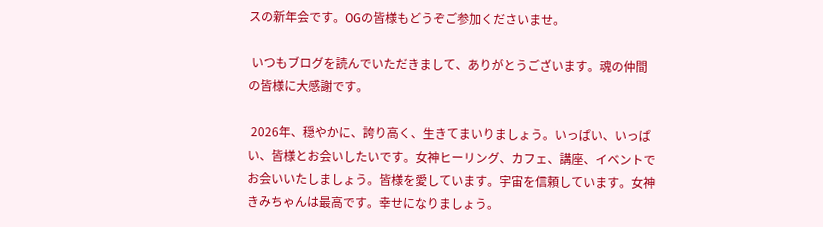スの新年会です。OGの皆様もどうぞご参加くださいませ。

 いつもブログを読んでいただきまして、ありがとうございます。魂の仲間の皆様に大感謝です。

 2026年、穏やかに、誇り高く、生きてまいりましょう。いっぱい、いっぱい、皆様とお会いしたいです。女神ヒーリング、カフェ、講座、イベントでお会いいたしましょう。皆様を愛しています。宇宙を信頼しています。女神きみちゃんは最高です。幸せになりましょう。